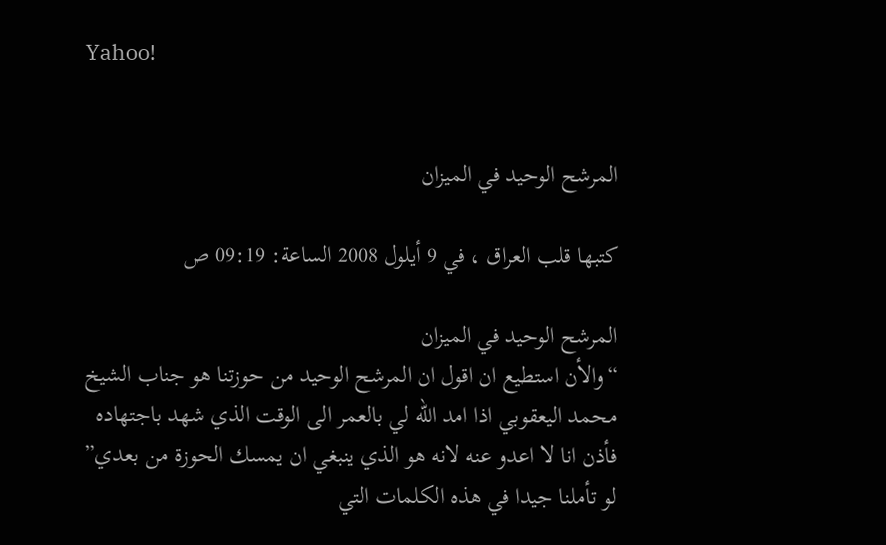Yahoo!


المرشح الوحيد في الميزان

كتبها قلب العراق ، في 9 أيلول 2008 الساعة: 09:19 ص

المرشح الوحيد في الميزان
“والأن استطيع ان اقول ان المرشح الوحيد من حوزتنا هو جناب الشيخ محمد اليعقوبي اذا امد الله لي بالعمر الى الوقت الذي شهد باجتهاده فأذن انا لا اعدو عنه لانه هو الذي ينبغي ان يمسك الحوزة من بعدي”
لو تأملنا جيدا في هذه الكلمات التي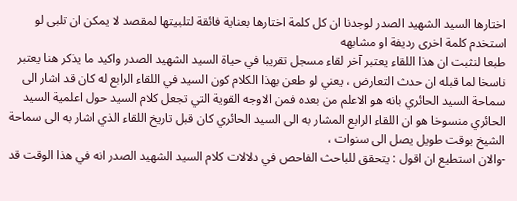اختارها السيد الشهيد الصدر لوجدنا ان كل كلمة اختارها بعناية فائقة لتلبيتها لمقصد لا يمكن ان تلبى لو استخدم كلمة اخرى رديفة او مشابهه
طبعا لنثبت ان هذا اللقاء يعتبر آخر لقاء مسجل تقريبا في حياة السيد الشهيد الصدر واكيد ما يذكر هنا يعتبر ناسخا لما قبله ان حدث التعارض ، يعني لو طعن بهذا الكلام كون السيد في اللقاء الرابع له كان قد اشار الى سماحة السيد الحائري بانه هو الاعلم من بعده فمن الاوجه القوية التي تجعل كلام السيد حول اعلمية السيد الحائري منسوخا هو ان اللقاء الرابع المشار به الى السيد الحائري كان قبل تاريخ اللقاء الذي اشار به الى سماحة الشيخ بوقت طويل يصل الى سنوات ،
-والان استطيع ان اقول : يتحقق للباحث الفاحص في دلالات كلام السيد الشهيد الصدر انه في هذا الوقت قد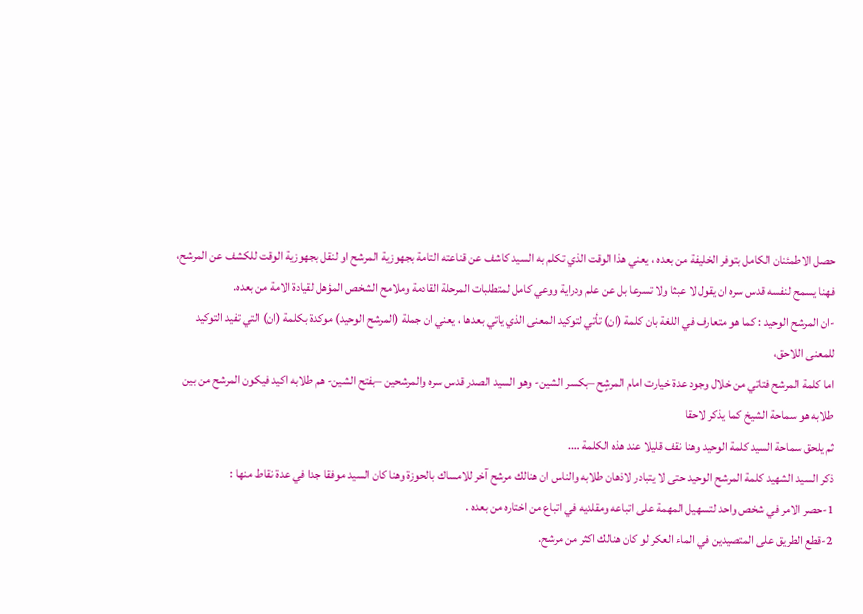حصل الاطمئنان الكامل بتوفر الخليفة من بعده ، يعني هذا الوقت الذي تكلم به السيد كاشف عن قناعته التامة بجهوزية المرشح او لنقل بجهوزية الوقت للكشف عن المرشح، فهنا يسمح لنفسه قدس سره ان يقول لا عبثا ولا تسرعا بل عن علم ودراية ووعي كامل لمتطلبات المرحلة القادمة وملامح الشخص المؤهل لقيادة الامة من بعده.
-ان المرشح الوحيد : كما هو متعارف في اللغة بان كلمة (ان) تأتي لتوكيد المعنى الذي ياتي بعدها ، يعني ان جملة (المرشح الوحيد) موكدة بكلمة (ان) التي تفيد التوكيد للمعنى اللاحق،
اما كلمة المرشح فتاتي من خلال وجود عدة خيارت امام المرشٍح –بكسر الشين- وهو السيد الصدر قدس سره والمرشحين –بفتح الشين- هم طلابه اكيد فيكون المرشح من بين طلابه هو سماحة الشيخ كما يذكر لاحقا
ثم يلحق سماحة السيد كلمة الوحيد وهنا نقف قليلا عند هذه الكلمة ….
ذكر السيد الشهيد كلمة المرشح الوحيد حتى لا يتبادر لاذهان طلابه والناس ان هنالك مرشح آخر للامساك بالحوزة وهنا كان السيد موفقا جدا في عدة نقاط منها :
1-حصر الامر في شخص واحد لتسهيل المهمة على اتباعه ومقلديه في اتباع من اختاره من بعده .
2-قطع الطريق على المتصيدين في الماء العكر لو كان هنالك اكثر من مرشح.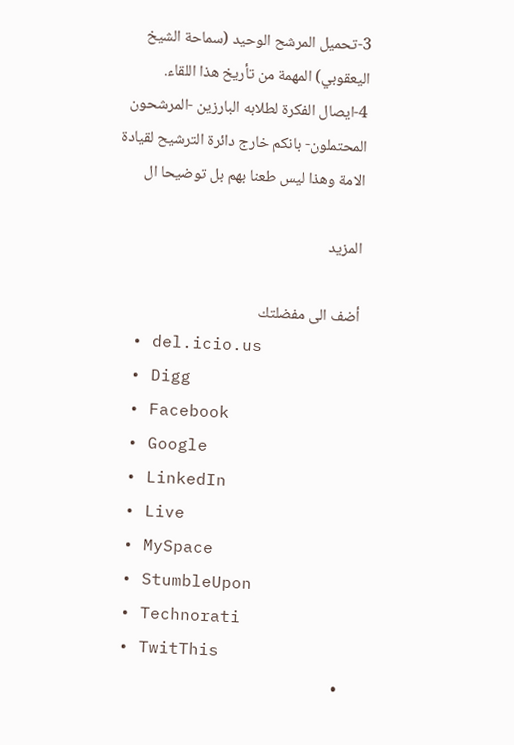3-تحميل المرشح الوحيد (سماحة الشيخ اليعقوبي) المهمة من تأريخ هذا اللقاء.
4-ايصال الفكرة لطلابه البارزين -المرشحون المحتملون- بانكم خارج دائرة الترشيح لقيادة الامة وهذا ليس طعنا بهم بل توضيحا ال

المزيد

أضف الى مفضلتك
  • del.icio.us
  • Digg
  • Facebook
  • Google
  • LinkedIn
  • Live
  • MySpace
  • StumbleUpon
  • Technorati
  • TwitThis
  •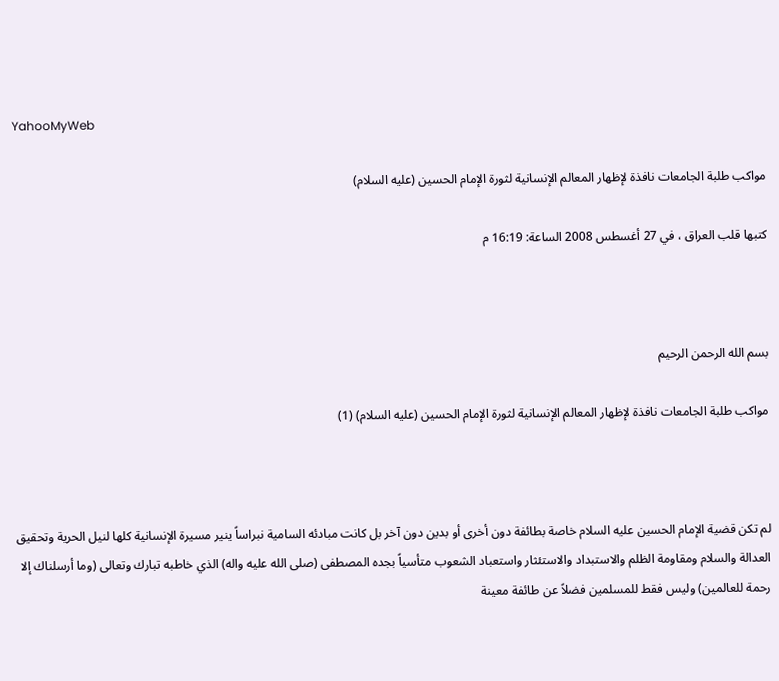YahooMyWeb

مواكب طلبة الجامعات نافذة لإظهار المعالم الإنسانية لثورة الإمام الحسين (عليه السلام)

كتبها قلب العراق ، في 27 أغسطس 2008 الساعة: 16:19 م



بسم الله الرحمن الرحيم

مواكب طلبة الجامعات نافذة لإظهار المعالم الإنسانية لثورة الإمام الحسين (عليه السلام) (1)



لم تكن قضية الإمام الحسين عليه السلام خاصة بطائفة دون أخرى أو بدين دون آخر بل كانت مبادئه السامية نبراساً ينير مسيرة الإنسانية كلها لنيل الحرية وتحقيق العدالة والسلام ومقاومة الظلم والاستبداد والاستئثار واستعباد الشعوب متأسياً بجده المصطفى (صلى الله عليه واله) الذي خاطبه تبارك وتعالى (وما أرسلناك إلا رحمة للعالمين) وليس فقط للمسلمين فضلاً عن طائفة معينة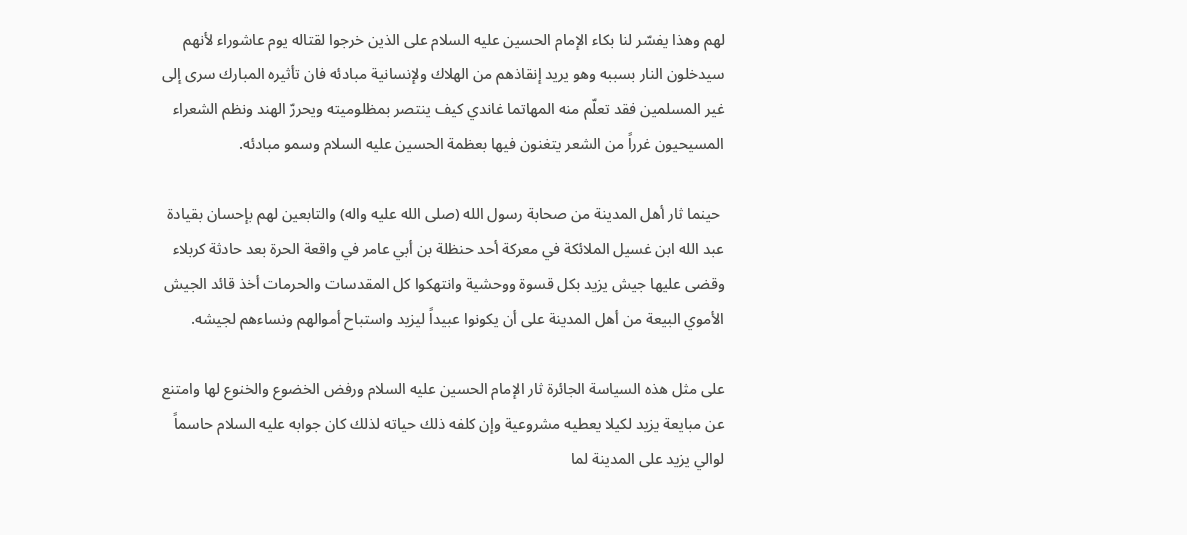لهم وهذا يفسّر لنا بكاء الإمام الحسين عليه السلام على الذين خرجوا لقتاله يوم عاشوراء لأنهم سيدخلون النار بسببه وهو يريد إنقاذهم من الهلاك ولإنسانية مبادئه فان تأثيره المبارك سرى إلى غير المسلمين فقد تعلّم منه المهاتما غاندي كيف ينتصر بمظلوميته ويحررّ الهند ونظم الشعراء المسيحيون غرراً من الشعر يتغنون فيها بعظمة الحسين عليه السلام وسمو مبادئه.

 حينما ثار أهل المدينة من صحابة رسول الله (صلى الله عليه واله) والتابعين لهم بإحسان بقيادة عبد الله ابن غسيل الملائكة في معركة أحد حنظلة بن أبي عامر في واقعة الحرة بعد حادثة كربلاء وقضى عليها جيش يزيد بكل قسوة ووحشية وانتهكوا كل المقدسات والحرمات أخذ قائد الجيش الأموي البيعة من أهل المدينة على أن يكونوا عبيداً ليزيد واستباح أموالهم ونساءهم لجيشه.

على مثل هذه السياسة الجائرة ثار الإمام الحسين عليه السلام ورفض الخضوع والخنوع لها وامتنع عن مبايعة يزيد لكيلا يعطيه مشروعية وإن كلفه ذلك حياته لذلك كان جوابه عليه السلام حاسماً لوالي يزيد على المدينة لما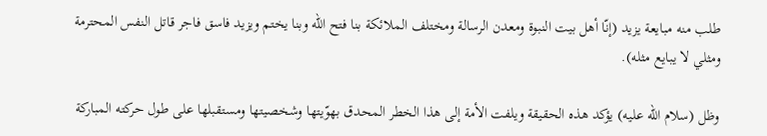طلب منه مبايعة يزيد (إنّا أهل بيت النبوة ومعدن الرسالة ومختلف الملائكة بنا فتح الله وبنا يختم ويزيد فاسق فاجر قاتل النفس المحترمة ومثلي لا يبايع مثله).

وظل (سلام الله عليه) يؤكد هذه الحقيقة ويلفت الأمة إلى هذا الخطر المحدق بهوّيتها وشخصيتها ومستقبلها على طول حركته المباركة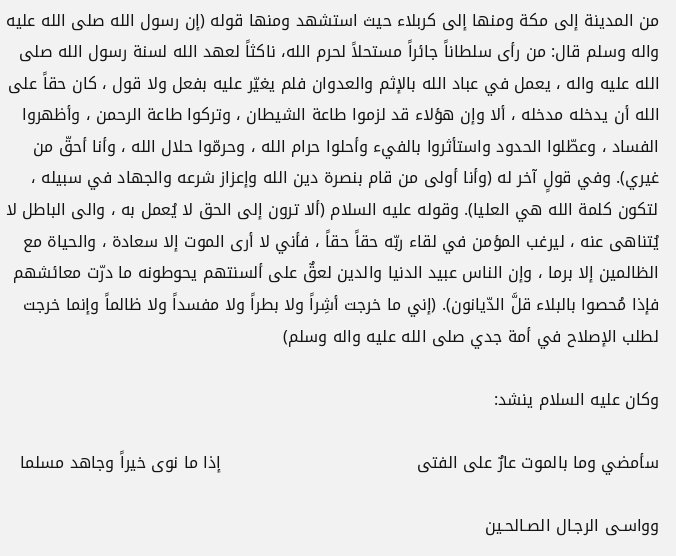من المدينة إلى مكة ومنها إلى كربلاء حيث استشهد ومنها قوله (إن رسول الله صلى الله عليه واله وسلم قال: من رأى سلطاناً جائراً مستحلاً لحرم الله، ناكثاً لعهد الله لسنة رسول الله صلى الله عليه واله ، يعمل في عباد الله بالإثم والعدوان فلم يغيّر عليه بفعل ولا قول ، كان حقاً على الله أن يدخله مدخله ، ألا وإن هؤلاء قد لزموا طاعة الشيطان ، وتركوا طاعة الرحمن ، وأظهروا الفساد ، وعطّلوا الحدود واستأثروا بالفيء وأحلوا حرام الله ، وحرمّوا حلال الله ، وأنا أحقّ من غيري). وفي قولٍ آخر له (وأنا أولى من قام بنصرة دين الله وإعزاز شرعه والجهاد في سبيله ، لتكون كلمة الله هي العليا). وقوله عليه السلام (ألا ترون إلى الحق لا يُعمل به ، والى الباطل لا يُتناهى عنه ، ليرغب المؤمن في لقاء ربّه حقاً حقاً ، فأني لا أرى الموت إلا سعادة ، والحياة مع الظالمين إلا برما ، وإن الناس عبيد الدنيا والدين لعقٌ على ألسنتهم يحوطونه ما درّت معائشهم فإذا مُحصوا بالبلاء قلَّ الدّيانون). (إني ما خرجت أشِراً ولا بطراً ولا مفسداً ولا ظالماً وإنما خرجت لطلب الإصلاح في أمة جدي صلى الله عليه واله وسلم)

وكان عليه السلام ينشد:

سأمضي وما بالموت عارٌ على الفتى                                    إذا ما نوى خيراً وجاهد مسلما

وواسـى الرجـال الصـالحـين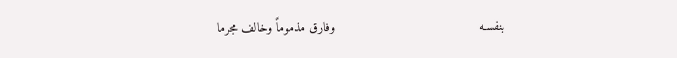بنفسـه                                      وفارق مذموماً وخالف مجرما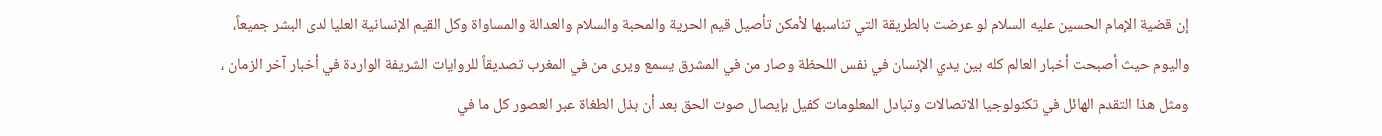إن قضية الإمام الحسين عليه السلام لو عرضت بالطريقة التي تناسبها لأمكن تأصيل قيم الحرية والمحبة والسلام والعدالة والمساواة وكل القيم الإنسانية العليا لدى البشر جميعاً، واليوم حيث أصبحت أخبار العالم كله بين يدي الإنسان في نفس اللحظة وصار من في المشرق يسمع ويرى من في المغرب تصديقاً للروايات الشريفة الواردة في أخبار آخر الزمان ، ومثل هذا التقدم الهائل في تكنولوجيا الاتصالات وتبادل المعلومات كفيل بإيصال صوت الحق بعد أن بذل الطغاة عبر العصور كل ما في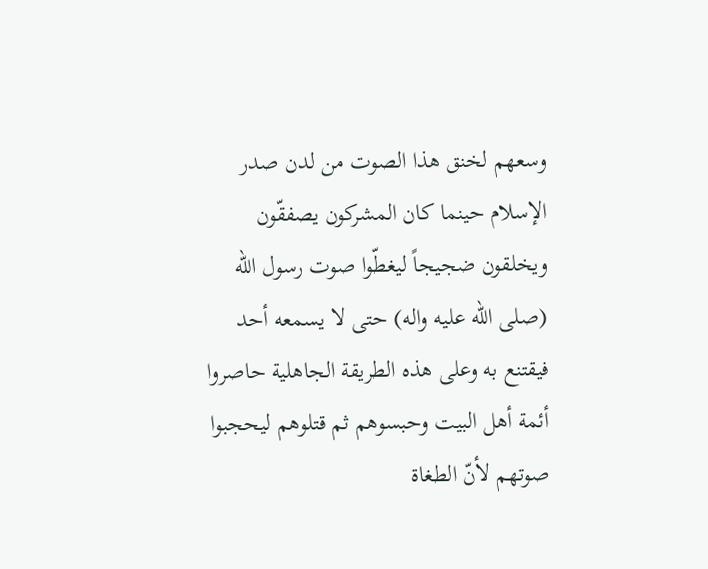وسعهم لخنق هذا الصوت من لدن صدر الإسلام حينما كان المشركون يصفقّون ويخلقون ضجيجاً ليغطّوا صوت رسول الله (صلى الله عليه واله) حتى لا يسمعه أحد فيقتنع به وعلى هذه الطريقة الجاهلية حاصروا أئمة أهل البيت وحبسوهم ثم قتلوهم ليحجبوا صوتهم لأنّ الطغاة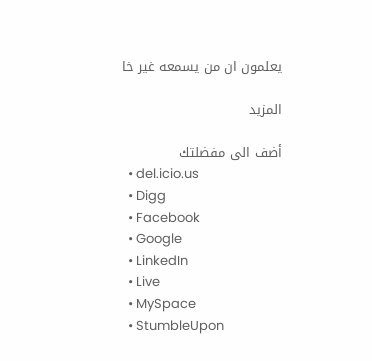يعلمون ان من يسمعه غير خا

المزيد

أضف الى مفضلتك
  • del.icio.us
  • Digg
  • Facebook
  • Google
  • LinkedIn
  • Live
  • MySpace
  • StumbleUpon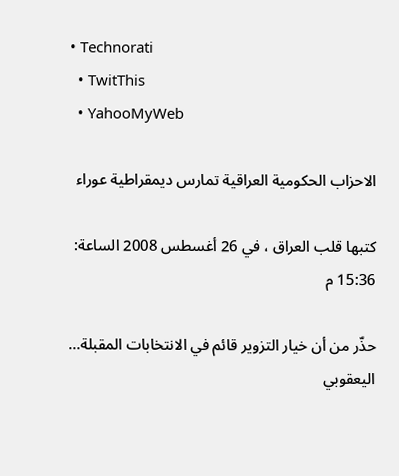• Technorati
  • TwitThis
  • YahooMyWeb

الاحزاب الحكومية العراقية تمارس ديمقراطية عوراء

كتبها قلب العراق ، في 26 أغسطس 2008 الساعة: 15:36 م

حذّر من أن خيار التزوير قائم في الانتخابات المقبلة… اليعقوبي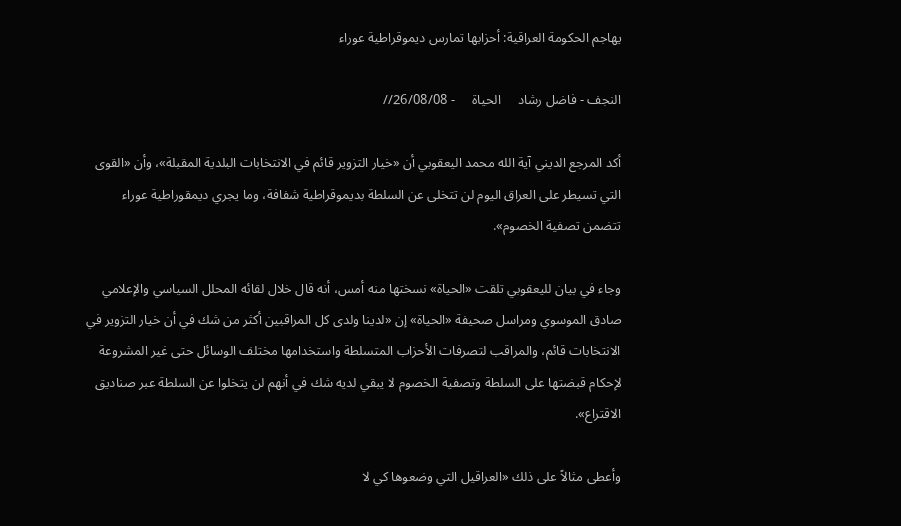يهاجم الحكومة العراقية: أحزابها تمارس ديموقراطية عوراء

النجف - فاضل رشاد     الحياة     - 26/08/08//

أكد المرجع الديني آية الله محمد اليعقوبي أن «خيار التزوير قائم في الانتخابات البلدية المقبلة»، وأن «القوى التي تسيطر على العراق اليوم لن تتخلى عن السلطة بديموقراطية شفافة، وما يجري ديمقوراطية عوراء تتضمن تصفية الخصوم».

وجاء في بيان لليعقوبي تلقت «الحياة» نسختها منه أمس، أنه قال خلال لقائه المحلل السياسي والإعلامي صادق الموسوي ومراسل صحيفة «الحياة» إن «لدينا ولدى كل المراقبين أكثر من شك في أن خيار التزوير في الانتخابات قائم، والمراقب لتصرفات الأحزاب المتسلطة واستخدامها مختلف الوسائل حتى غير المشروعة لإحكام قبضتها على السلطة وتصفية الخصوم لا يبقي لديه شك في أنهم لن يتخلوا عن السلطة عبر صناديق الاقتراع».

وأعطى مثالاً على ذلك «العراقيل التي وضعوها كي لا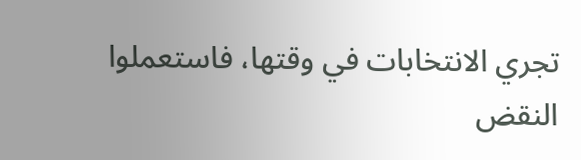تجري الانتخابات في وقتها، فاستعملوا النقض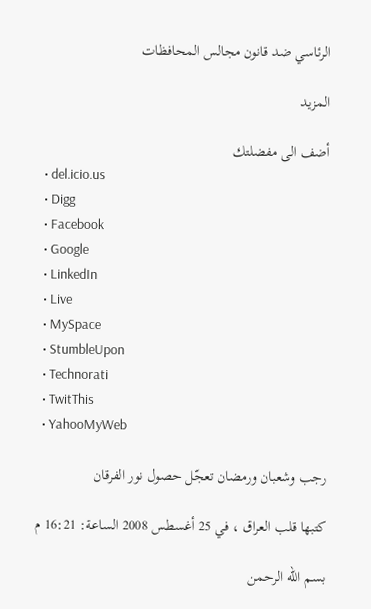الرئاسي ضد قانون مجالس المحافظات

المزيد

أضف الى مفضلتك
  • del.icio.us
  • Digg
  • Facebook
  • Google
  • LinkedIn
  • Live
  • MySpace
  • StumbleUpon
  • Technorati
  • TwitThis
  • YahooMyWeb

رجب وشعبان ورمضان تعجّل حصول نور الفرقان

كتبها قلب العراق ، في 25 أغسطس 2008 الساعة: 16:21 م

بسم الله الرحمن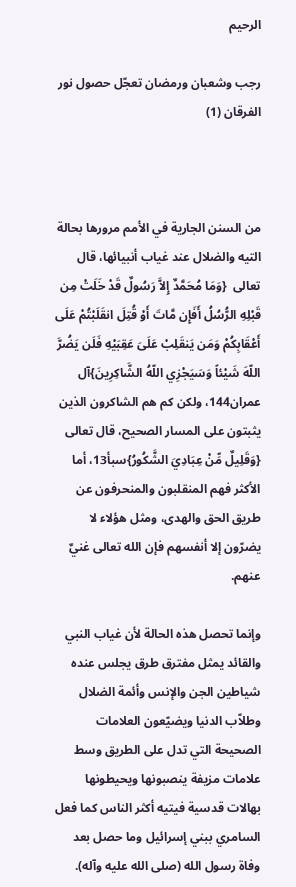الرحيم

رجب وشعبان ورمضان تعجّل حصول نور الفرقان (1)



من السنن الجارية في الأمم مرورها بحالة التيه والضلال عند غياب أنبيائها، قال تعالى  {وَمَا مُحَمَّدٌ إِلاَّ رَسُولٌ قَدْ خَلَتْ مِن قَبْلِهِ الرُّسُلُ أَفَإِن مَّاتَ أَوْ قُتِلَ انقَلَبْتُمْ عَلَى أَعْقَابِكُمْ وَمَن يَنقَلِبْ عَلَىَ عَقِبَيْهِ فَلَن يَضُرَّ اللّهَ شَيْئاً وَسَيَجْزِي اللّهُ الشَّاكِرِينَ}آل عمران144، ولكن كم هم الشاكرون الذين يثبتون على المسار الصحيح، قال تعالى {وَقَلِيلٌ مِّنْ عِبَادِيَ الشَّكُورُ}سبأ13، أما الأكثر فهم المنقلبون والمنحرفون عن طريق الحق والهدى، ومثل هؤلاء لا يضرّون إلا أنفسهم فإن الله تعالى غنيٌ عنهم.

وإنما تحصل هذه الحالة لأن غياب النبي والقائد يمثل مفترق طرق يجلس عنده شياطين الجن والإنس وأئمة الضلال وطلاّب الدنيا ويضيّعون العلامات الصحيحة التي تدل على الطريق وسط علامات مزيفة ينصبونها ويحيطونها بهالات قدسية فيتيه أكثر الناس كما فعل السامري ببني إسرائيل وما حصل بعد وفاة رسول الله (صلى الله عليه وآله).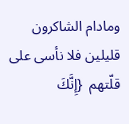ومادام الشاكرون قليلين فلا نأسى على قلّتهم  {إِنَّكَ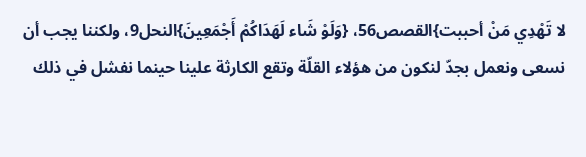لا تَهْدِي مَنْ أحببت}القصص56، {وَلَوْ شَاء لَهَدَاكُمْ أَجْمَعِينَ}النحل9، ولكننا يجب أن نسعى ونعمل بجدّ لنكون من هؤلاء القلّة وتقع الكارثة علينا حينما نفشل في ذلك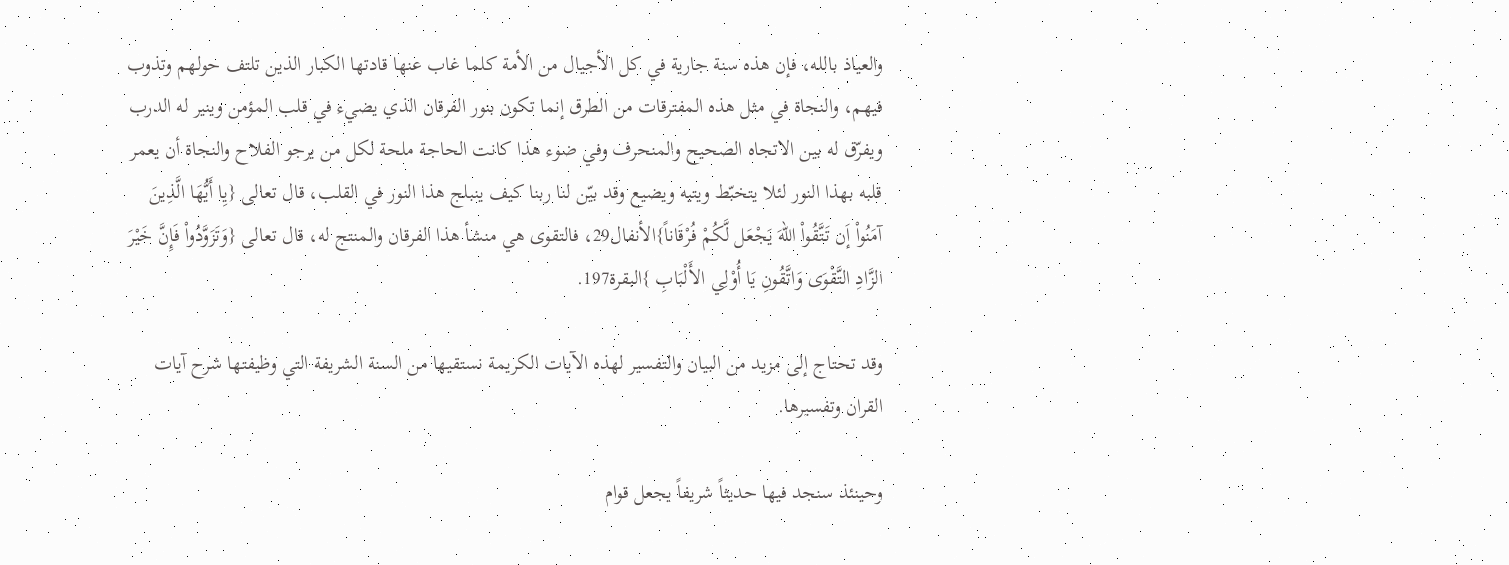والعياذ بالله، فإن هذه سنة جارية في كل الأجيال من الأمة كلما غاب عنها قادتها الكبار الذين تلتف حولهم وتذوب فيهم، والنجاة في مثل هذه المفترقات من الطرق إنما تكون بنور الفرقان الذي يضيء في قلب المؤمن وينير له الدرب ويفرّق له بين الاتجاه الصحيح والمنحرف وفي ضوء هذا كانت الحاجة ملحة لكل من يرجو الفلاح والنجاة أن يعمر قلبه بهذا النور لئلا يتخبّط ويتيه ويضيع وقد بيّن لنا ربنا كيف ينبلج هذا النور في القلب، قال تعالى {يِا أَيُّهَا الَّذِينَ آمَنُواْ إَن تَتَّقُواْ اللّهَ يَجْعَل لَّكُمْ فُرْقَاناً}الأنفال29، فالتقوى هي منشأ هذا الفرقان والمنتج له، قال تعالى {وَتَزَوَّدُواْ فَإِنَّ خَيْرَ الزَّادِ التَّقْوَى وَاتَّقُونِ يَا أُوْلِي الأَلْبَابِ }البقرة197.

وقد تحتاج إلى مزيد من البيان والتفسير لهذه الآيات الكريمة نستقيها من السنة الشريفة التي وظيفتها شرح آيات القران وتفسيرها.

وحينئذ سنجد فيها حديثاً شريفاً يجعل قوام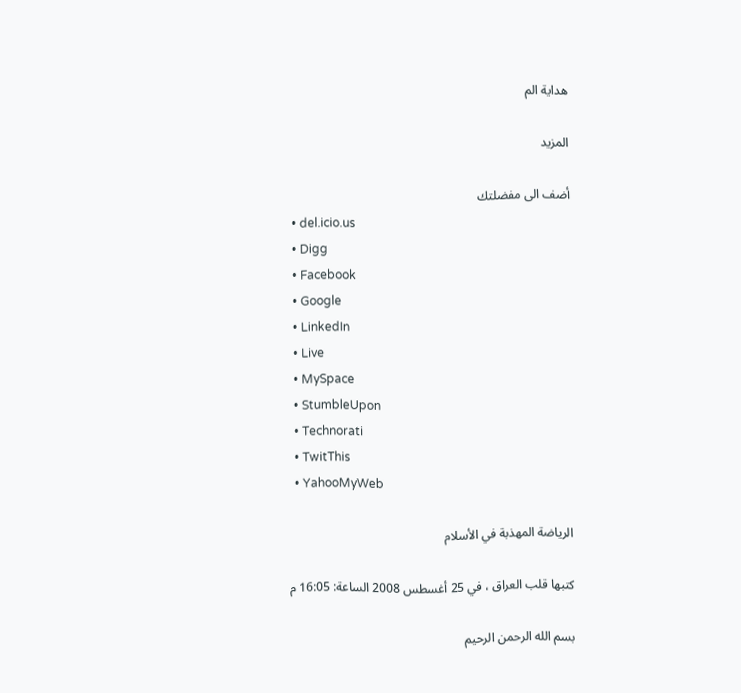هداية الم

المزيد

أضف الى مفضلتك
  • del.icio.us
  • Digg
  • Facebook
  • Google
  • LinkedIn
  • Live
  • MySpace
  • StumbleUpon
  • Technorati
  • TwitThis
  • YahooMyWeb

الرياضة المهذبة في الأسلام

كتبها قلب العراق ، في 25 أغسطس 2008 الساعة: 16:05 م

بسم الله الرحمن الرحيم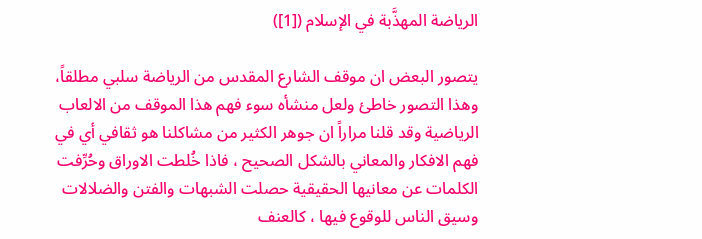الرياضة المهذَّبة في الإسلام ([1])

يتصور البعض ان موقف الشارع المقدس من الرياضة سلبي مطلقاً، وهذا التصور خاطئ ولعل منشأه سوء فهم هذا الموقف من الالعاب الرياضية وقد قلنا مراراً ان جوهر الكثير من مشاكلنا هو ثقافي أي في فهم الافكار والمعاني بالشكل الصحيح ، فاذا خُلطت الاوراق وحُرِّفت الكلمات عن معانيها الحقيقية حصلت الشبهات والفتن والضلالات وسيق الناس للوقوع فيها ، كالعنف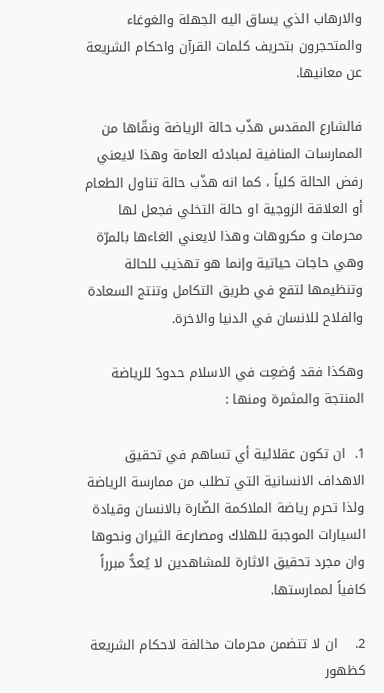والارهاب الذي يساق اليه الجهلة والغوغاء والمتحجرون بتحريف كلمات القرآن واحكام الشريعة عن معانيها.

فالشارع المقدس هذّب حالة الرياضة ونقّاها من الممارسات المنافية لمبادئه العامة وهذا لايعني رفض الحالة كلياً ، كما انه هذّب حالة تناول الطعام أو العلاقة الزوجية او حالة التخلي فجعل لها محرمات و مكروهات وهذا لايعني الغاءها بالمرّة وهي حاجات حياتية وإنما هو تهذيب للحالة وتنظيمها لتقع في طريق التكامل وتنتج السعادة والفلاح للانسان في الدنيا والاخرة.

وهكذا فقد وُضعِت في الاسلام حدودً للرياضة المنتجة والمثمرة ومنها :

1.  ان تكون عقلائية أي تساهم في تحقيق الاهداف الانسانية التي تطلب من ممارسة الرياضة ولذا تحرم رياضة الملاكمة الضّارة بالانسان وقيادة السيارات الموجبة للهلاك ومصارعة الثيران ونحوها وان مجرد تحقيق الاثارة للمشاهدين لا يُعدُّ مبرراً كافياً لممارستها.

2.    ان لا تتضمن محرمات مخالفة لاحكام الشريعة كظهور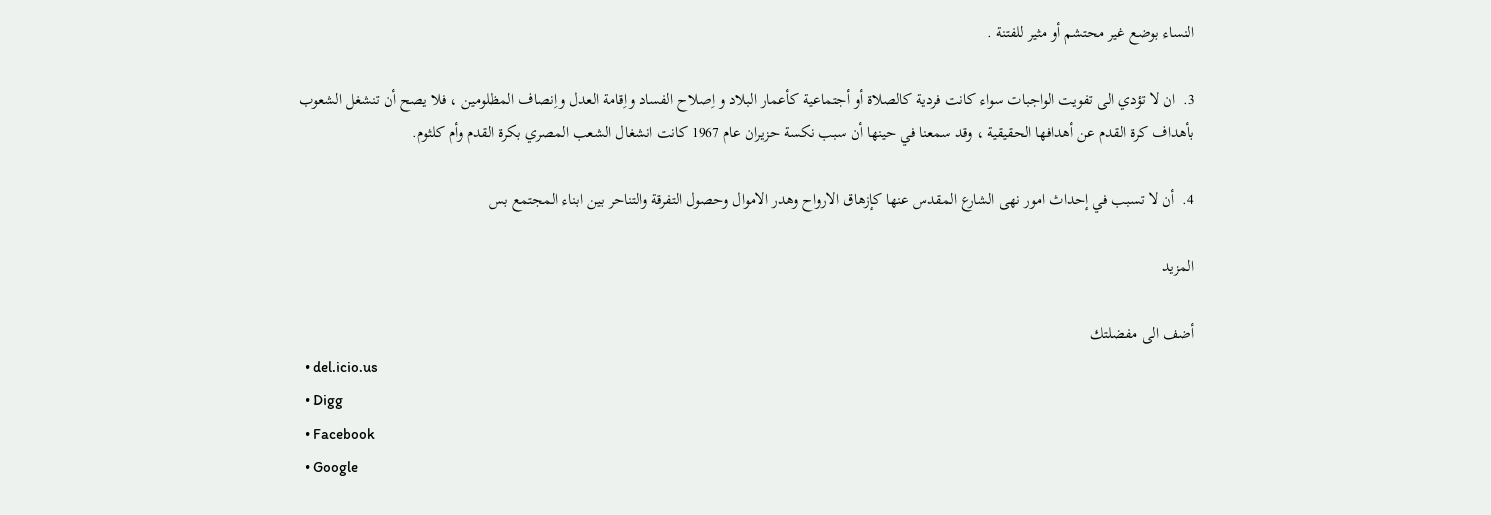النساء بوضع غير محتشم أو مثير للفتنة .

3.  ان لا تؤدي الى تفويت الواجبات سواء كانت فردية كالصلاة أو أجتماعية كأعمار البلاد و اِصلاح الفساد واِقامة العدل واِنصاف المظلومين ، فلا يصح أن تنشغل الشعوب بأهداف كرة القدم عن أهدافها الحقيقية ، وقد سمعنا في حينها أن سبب نكسة حزيران عام 1967 كانت انشغال الشعب المصري بكرة القدم وأم كلثوم.

4.  أن لا تسبب في إحداث امور نهى الشارع المقدس عنها كإزهاق الارواح وهدر الاموال وحصول التفرقة والتناحر بين ابناء المجتمع بس

المزيد

أضف الى مفضلتك
  • del.icio.us
  • Digg
  • Facebook
  • Google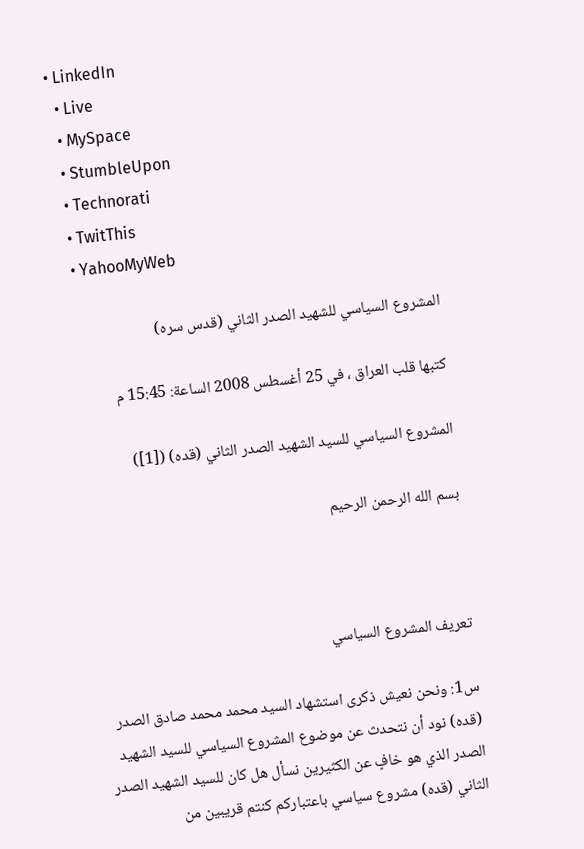• LinkedIn
  • Live
  • MySpace
  • StumbleUpon
  • Technorati
  • TwitThis
  • YahooMyWeb

المشروع السياسي للشهيد الصدر الثاني (قدس سره)

كتبها قلب العراق ، في 25 أغسطس 2008 الساعة: 15:45 م

المشروع السياسي للسيد الشهيد الصدر الثاني (قده) ([1])

بسم الله الرحمن الرحيم



تعريف المشروع السياسي

س1: ونحن نعيش ذكرى استشهاد السيد محمد محمد صادق الصدر (قده) نود أن نتحدث عن موضوع المشروع السياسي للسيد الشهيد الصدر الذي هو خافٍ عن الكثيرين نسأل هل كان للسيد الشهيد الصدر الثاني (قده) مشروع سياسي باعتباركم كنتم قريبين من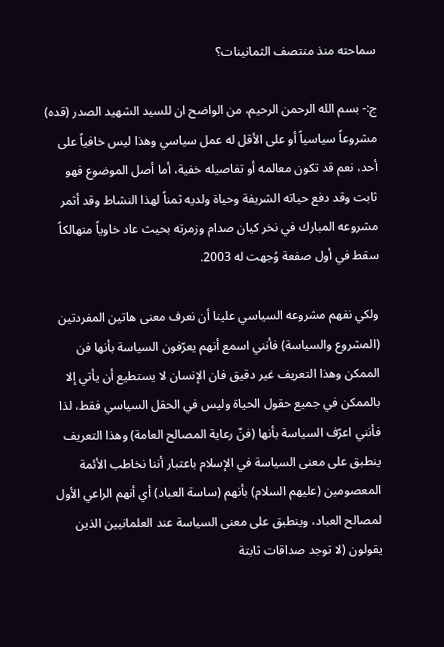سماحته منذ منتصف الثمانينات؟

ج:- بسم الله الرحمن الرحيم، من الواضح ان للسيد الشهيد الصدر (قده) مشروعاً سياسياً أو على الأقل له عمل سياسي وهذا ليس خافياً على أحد، نعم قد تكون معالمه أو تفاصيله خفية، أما أصل الموضوع فهو ثابت وقد دفع حياته الشريفة وحياة ولديه ثمناً لهذا النشاط وقد أثمر مشروعه المبارك في نخر كيان صدام وزمرته بحيث عاد خاوياً متهالكاً سقط في أول صفعة وُجهت له 2003.

ولكي نفهم مشروعه السياسي علينا أن نعرف معنى هاتين المفردتين (المشروع والسياسة) فأنني اسمع أنهم يعرّفون السياسة بأنها فن الممكن وهذا التعريف غير دقيق فان الإنسان لا يستطيع أن يأتي إلا بالممكن في جميع حقول الحياة وليس في الحقل السياسي فقط، لذا فأنني اعرّف السياسة بأنها (فنّ رعاية المصالح العامة) وهذا التعريف ينطبق على معنى السياسة في الإسلام باعتبار أننا نخاطب الأئمة المعصومين (عليهم السلام) بأنهم (ساسة العباد) أي أنهم الراعي الأول لمصالح العباد، وينطبق على معنى السياسة عند العلمانيين الذين يقولون (لا توجد صداقات ثابتة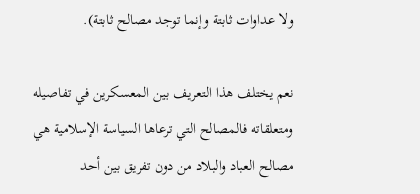ولا عداوات ثابتة وإنما توجد مصالح ثابتة).

نعم يختلف هذا التعريف بين المعسكرين في تفاصيله ومتعلقاته فالمصالح التي ترعاها السياسة الإسلامية هي مصالح العباد والبلاد من دون تفريق بين أحد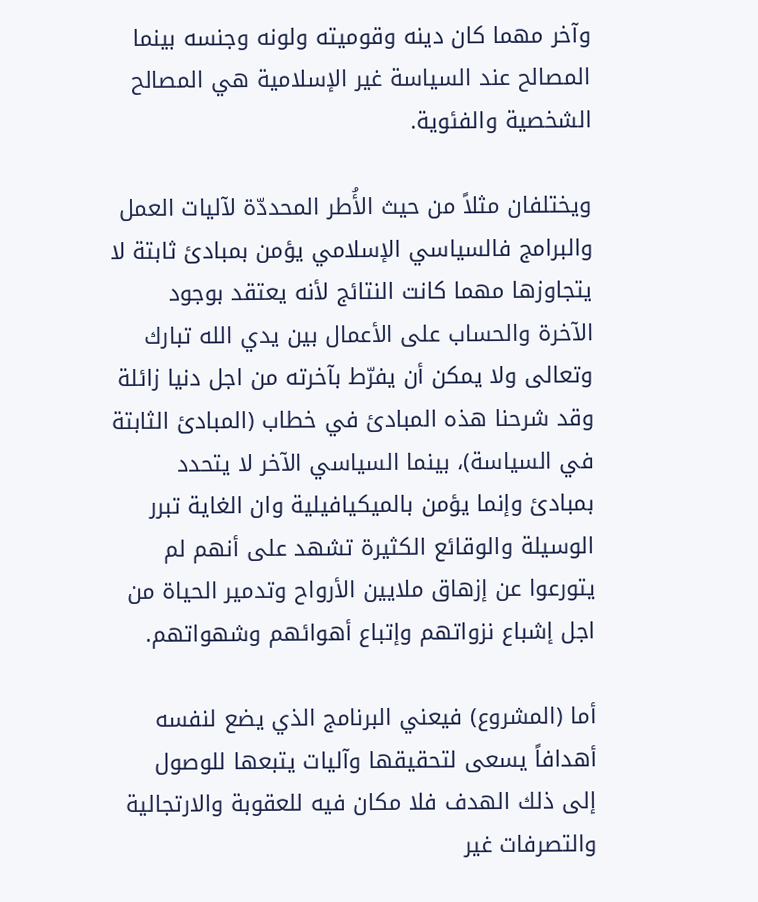وآخر مهما كان دينه وقوميته ولونه وجنسه بينما المصالح عند السياسة غير الإسلامية هي المصالح الشخصية والفئوية.

ويختلفان مثلاً من حيث الأُطر المحددّة لآليات العمل والبرامج فالسياسي الإسلامي يؤمن بمبادئ ثابتة لا يتجاوزها مهما كانت النتائج لأنه يعتقد بوجود الآخرة والحساب على الأعمال بين يدي الله تبارك وتعالى ولا يمكن أن يفرّط بآخرته من اجل دنيا زائلة وقد شرحنا هذه المبادئ في خطاب (المبادئ الثابتة في السياسة)، بينما السياسي الآخر لا يتحدد بمبادئ وإنما يؤمن بالميكيافيلية وان الغاية تبرر الوسيلة والوقائع الكثيرة تشهد على أنهم لم يتورعوا عن إزهاق ملايين الأرواح وتدمير الحياة من اجل إشباع نزواتهم وإتباع أهوائهم وشهواتهم.

أما (المشروع) فيعني البرنامج الذي يضع لنفسه أهدافاً يسعى لتحقيقها وآليات يتبعها للوصول إلى ذلك الهدف فلا مكان فيه للعقوبة والارتجالية والتصرفات غير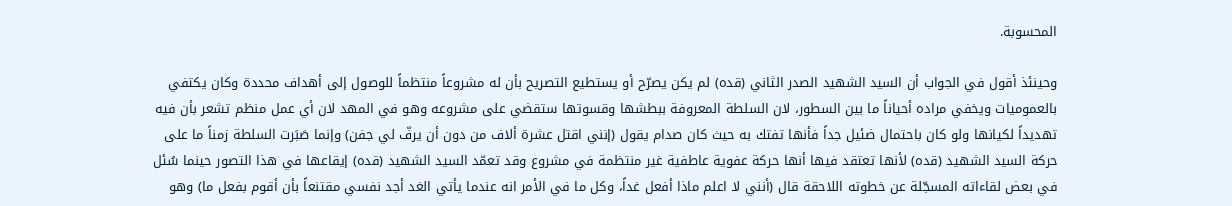المحسوبة.

وحينئذ أقول في الجواب أن السيد الشهيد الصدر الثاني (قده) لم يكن يصرّح أو يستطيع التصريح بأن له مشروعاً منتظماً للوصول إلى أهداف محددة وكان يكتفي بالعموميات ويخفي مراده أحياناً ما بين السطور، لان السلطة المعروفة ببطشها وقسوتها ستقضي على مشروعه وهو في المهد لان أي عمل منظم تشعر بأن فيه تهديداً لكيانها ولو كان باحتمال ضئيل جداً فأنها تفتك به حيث كان صدام يقول (إنني اقتل عشرة ألاف من دون أن يرفّ لي جفن) وإنما صَبَرت السلطة زمناً ما على حركة السيد الشهيد (قده) لأنها تعتقد فيها أنها حركة عفوية عاطفية غير منتظمة في مشروع وقد تعمّد السيد الشهيد (قده) إيقاعها في هذا التصور حينما سُئل في بعض لقاءاته المسجّلة عن خطوته اللاحقة قال (أنني لا اعلم ماذا أفعل غداً، وكل ما في الأمر انه عندما يأتي الغد أجد نفسي مقتنعاً بأن أقوم بفعل ما) وهو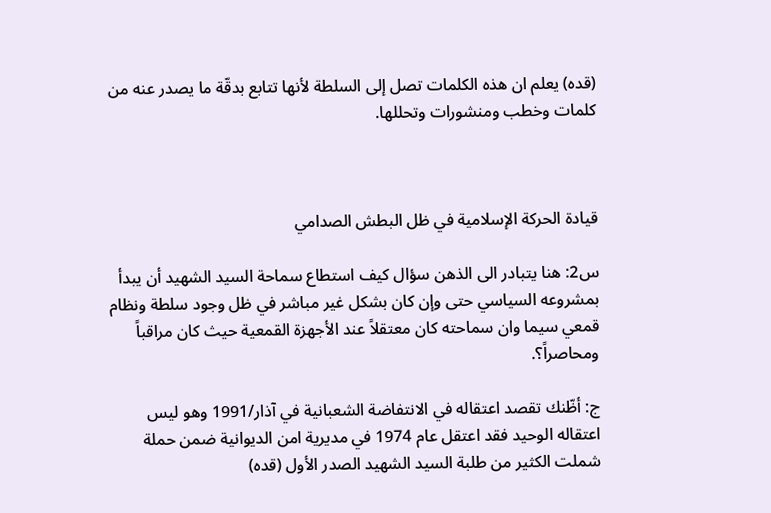(قده) يعلم ان هذه الكلمات تصل إلى السلطة لأنها تتابع بدقّة ما يصدر عنه من  كلمات وخطب ومنشورات وتحللها.



قيادة الحركة الإسلامية في ظل البطش الصدامي

س2: هنا يتبادر الى الذهن سؤال كيف استطاع سماحة السيد الشهيد أن يبدأ بمشروعه السياسي حتى وإن كان بشكل غير مباشر في ظل وجود سلطة ونظام قمعي سيما وان سماحته كان معتقلاً عند الأجهزة القمعية حيث كان مراقباً ومحاصراً؟.

ج: أظّنك تقصد اعتقاله في الانتفاضة الشعبانية في آذار/1991 وهو ليس اعتقاله الوحيد فقد اعتقل عام 1974 في مديرية امن الديوانية ضمن حملة شملت الكثير من طلبة السيد الشهيد الصدر الأول (قده)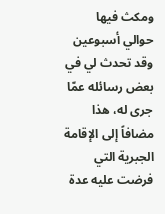ومكث فيها حوالي أسبوعين وقد تحدث لي في بعض رسائله عمّا جرى له، هذا مضافاً إلى الإقامة الجبرية التي فرضت عليه عدة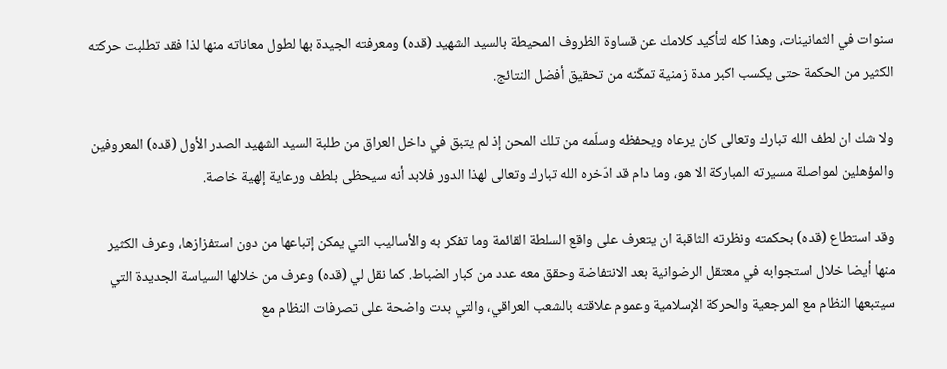سنوات في الثمانينات، وهذا كله لتأكيد كلامك عن قساوة الظروف المحيطة بالسيد الشهيد (قده) ومعرفته الجيدة بها لطول معاناته منها لذا فقد تطلبت حركته الكثير من الحكمة حتى يكسب اكبر مدة زمنية تمكّنه من تحقيق أفضل النتائج.

ولا شك ان لطف الله تبارك وتعالى كان يرعاه ويحفظه وسلّمه من تلك المحن إذ لم يتبق في داخل العراق من طلبة السيد الشهيد الصدر الأول (قده) المعروفين والمؤهلين لمواصلة مسيرته المباركة الا هو، وما دام قد ادّخره الله تبارك وتعالى لهذا الدور فلابد أنه سيحظى بلطف ورعاية إلهية خاصة.

وقد استطاع (قده) بحكمته ونظرته الثاقبة ان يتعرف على واقع السلطة القائمة وما تفكر به والأساليب التي يمكن إتباعها من دون استفزازها، وعرف الكثير منها أيضا خلال استجوابه في معتقل الرضوانية بعد الانتفاضة وحقق معه عدد من كبار الضباط. كما نقل لي (قده) وعرف من خلالها السياسة الجديدة التي سيتبعها النظام مع المرجعية والحركة الإسلامية وعموم علاقته بالشعب العراقي، والتي بدت واضحة على تصرفات النظام مع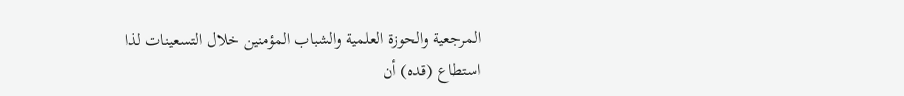المرجعية والحوزة العلمية والشباب المؤمنين خلال التسعينات لذا استطاع (قده) أن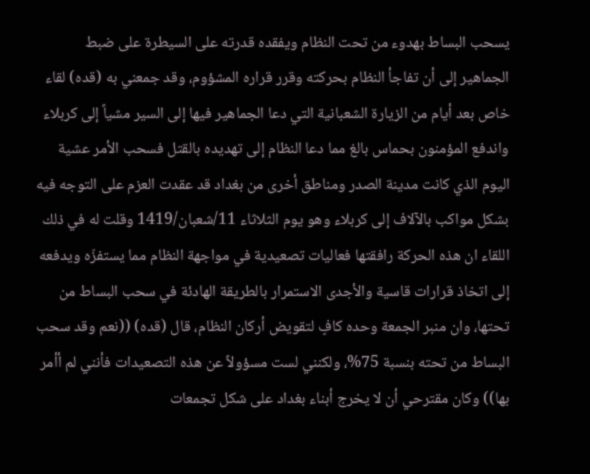يسحب البساط بهدوء من تحت النظام ويفقده قدرته على السيطرة على ضبط الجماهير إلى أن تفاجأ النظام بحركته وقرر قراره المشؤوم، وقد جمعني به (قده) لقاء خاص بعد أيام من الزيارة الشعبانية التي دعا الجماهير فيها إلى السير مشياً إلى كربلاء واندفع المؤمنون بحماس بالغ مما دعا النظام إلى تهديده بالقتل فسحب الأمر عشية اليوم الذي كانت مدينة الصدر ومناطق أخرى من بغداد قد عقدت العزم على التوجه فيه بشكل مواكب بالآلاف إلى كربلاء وهو يوم الثلاثاء 11/شعبان/1419 وقلت له في ذلك اللقاء ان هذه الحركة رافقتها فعاليات تصعيدية في مواجهة النظام مما يستفزّه ويدفعه إلى اتخاذ قرارات قاسية والأجدى الاستمرار بالطريقة الهادئة في سحب البساط من تحتها، وان منبر الجمعة وحده كافٍ لتقويض أركان النظام، قال (قده) ((نعم وقد سحب البساط من تحته بنسبة 75%، ولكنني لست مسؤولاً عن هذه التصعيدات فأنني لم أأمر بها)) وكان مقترحي أن لا يخرج أبناء بغداد على شكل تجمعات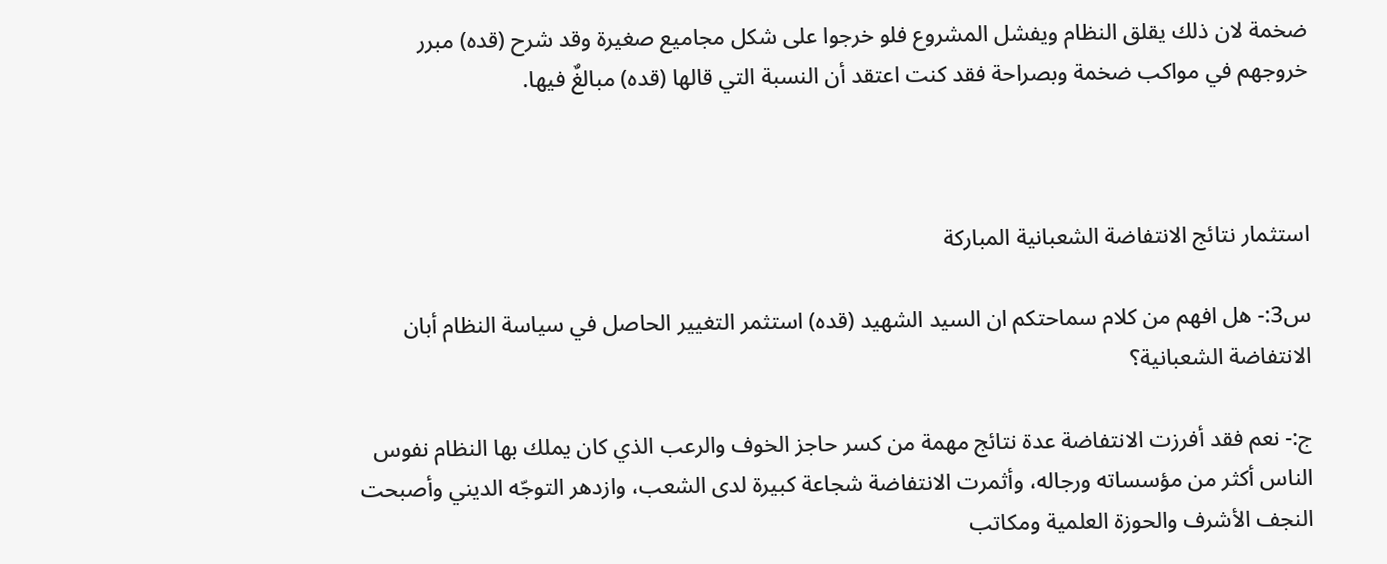ضخمة لان ذلك يقلق النظام ويفشل المشروع فلو خرجوا على شكل مجاميع صغيرة وقد شرح (قده) مبرر خروجهم في مواكب ضخمة وبصراحة فقد كنت اعتقد أن النسبة التي قالها (قده) مبالغٌ فيها.



استثمار نتائج الانتفاضة الشعبانية المباركة

س3:- هل افهم من كلام سماحتكم ان السيد الشهيد (قده) استثمر التغيير الحاصل في سياسة النظام أبان الانتفاضة الشعبانية؟

ج:- نعم فقد أفرزت الانتفاضة عدة نتائج مهمة من كسر حاجز الخوف والرعب الذي كان يملك بها النظام نفوس الناس أكثر من مؤسساته ورجاله، وأثمرت الانتفاضة شجاعة كبيرة لدى الشعب، وازدهر التوجّه الديني وأصبحت النجف الأشرف والحوزة العلمية ومكاتب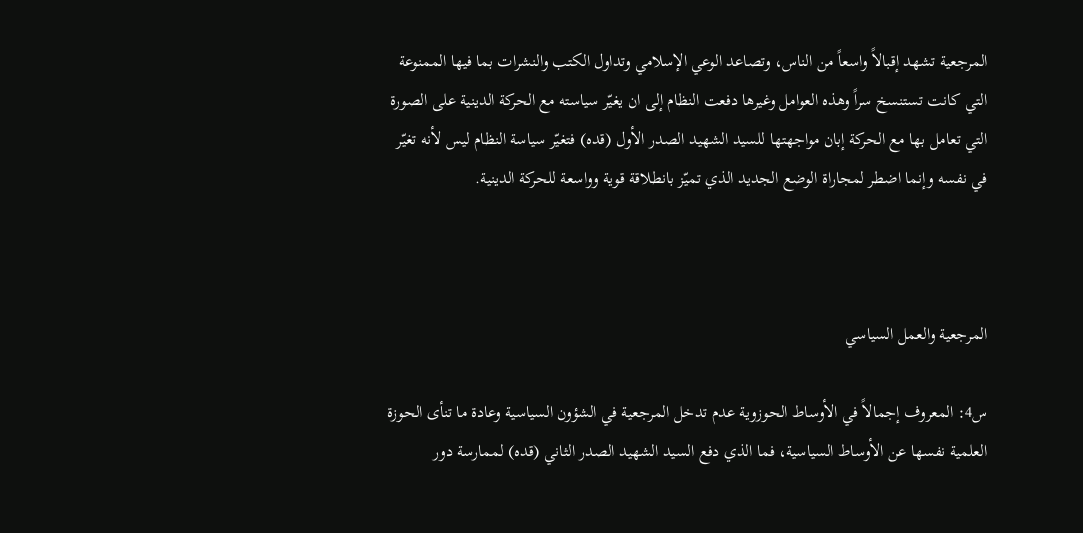المرجعية تشهد إقبالاً واسعاً من الناس، وتصاعد الوعي الإسلامي وتداول الكتب والنشرات بما فيها الممنوعة التي كانت تستنسخ سراً وهذه العوامل وغيرها دفعت النظام إلى ان يغيّر سياسته مع الحركة الدينية على الصورة التي تعامل بها مع الحركة إبان مواجهتها للسيد الشهيد الصدر الأول (قده) فتغيّر سياسة النظام ليس لأنه تغيّر في نفسه وإنما اضطر لمجاراة الوضع الجديد الذي تميّز بانطلاقة قوية وواسعة للحركة الدينية.



المرجعية والعمل السياسي

س4: المعروف إجمالاً في الأوساط الحوزوية عدم تدخل المرجعية في الشؤون السياسية وعادة ما تنأى الحوزة العلمية نفسها عن الأوساط السياسية، فما الذي دفع السيد الشهيد الصدر الثاني (قده) لممارسة دور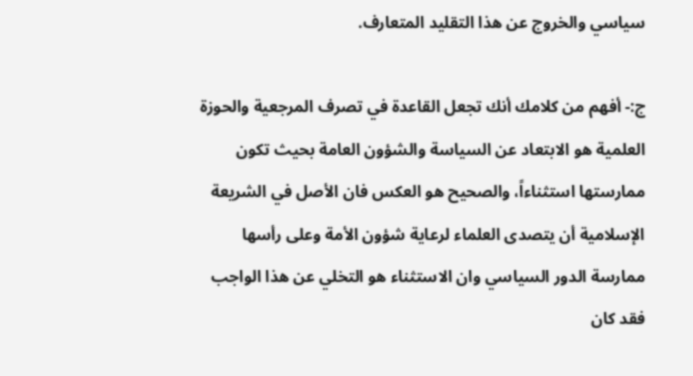سياسي والخروج عن هذا التقليد المتعارف.

ج:- أفهم من كلامك أنك تجعل القاعدة في تصرف المرجعية والحوزة العلمية هو الابتعاد عن السياسة والشؤون العامة بحيث تكون ممارستها استثناءاً، والصحيح هو العكس فان الأصل في الشريعة الإسلامية أن يتصدى العلماء لرعاية شؤون الأمة وعلى رأسها ممارسة الدور السياسي وان الاستثناء هو التخلي عن هذا الواجب فقد كان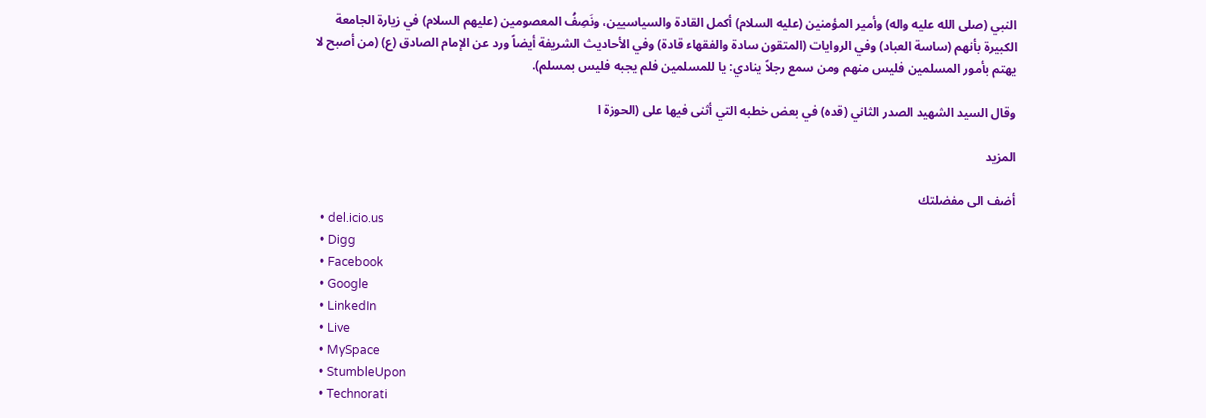النبي (صلى الله عليه واله) وأمير المؤمنين (عليه السلام) أكمل القادة والسياسيين، ونَصِفُ المعصومين (عليهم السلام) في زيارة الجامعة الكبيرة بأنهم (ساسة العباد) وفي الروايات (المتقون سادة والفقهاء قادة) وفي الأحاديث الشريفة أيضاً ورد عن الإمام الصادق (ع) (من أصبح لا يهتم بأمور المسلمين فليس منهم ومن سمع رجلاً ينادي: يا للمسلمين فلم يجبه فليس بمسلم).

وقال السيد الشهيد الصدر الثاني (قده) في بعض خطبه التي أثنى فيها على (الحوزة ا

المزيد

أضف الى مفضلتك
  • del.icio.us
  • Digg
  • Facebook
  • Google
  • LinkedIn
  • Live
  • MySpace
  • StumbleUpon
  • Technorati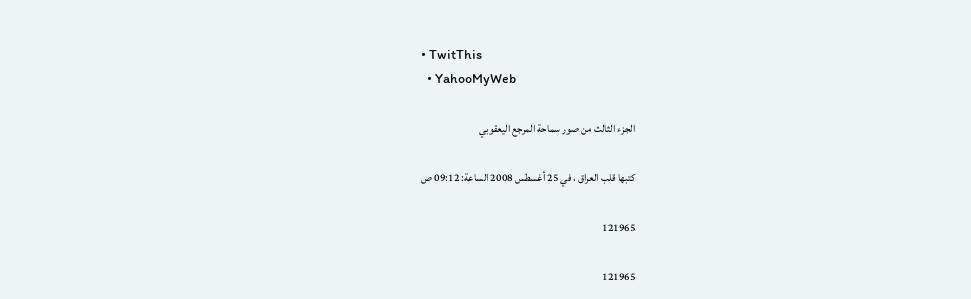• TwitThis
  • YahooMyWeb

الجزء الثالث من صور سماحة المرجع اليعقوبي

كتبها قلب العراق ، في 25 أغسطس 2008 الساعة: 09:12 ص

121965

121965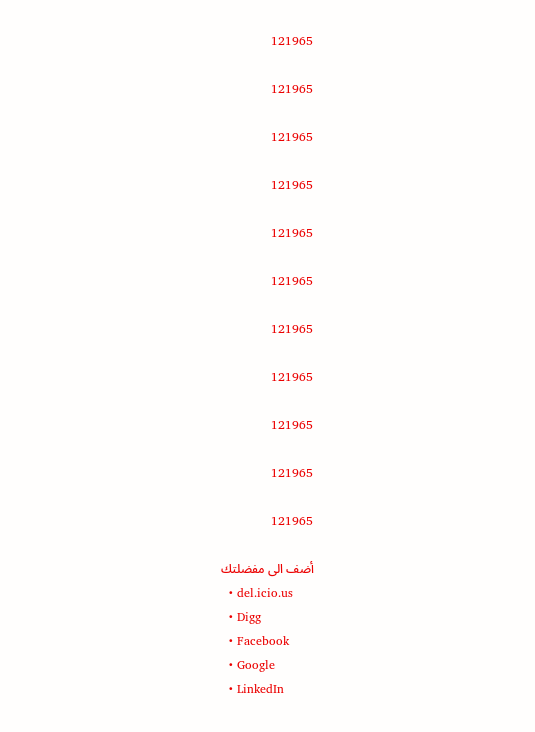121965

121965

121965

121965

121965

121965

121965

121965

121965

121965

121965

أضف الى مفضلتك
  • del.icio.us
  • Digg
  • Facebook
  • Google
  • LinkedIn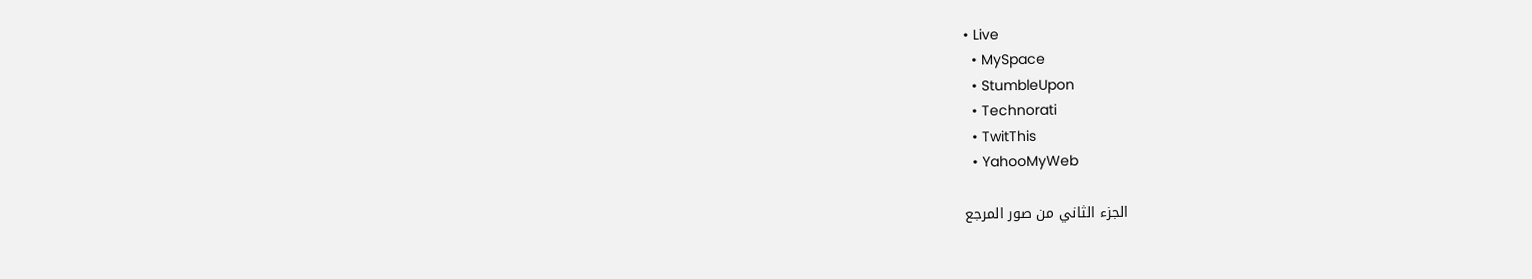• Live
  • MySpace
  • StumbleUpon
  • Technorati
  • TwitThis
  • YahooMyWeb

الجزء الثاني من صور المرجع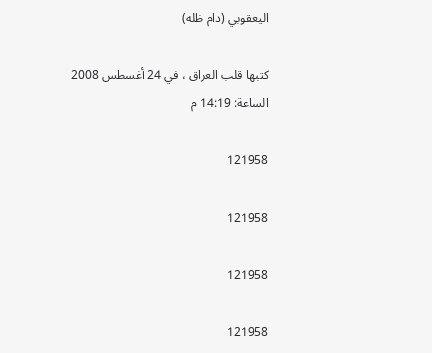اليعقوبي (دام ظله)

كتبها قلب العراق ، في 24 أغسطس 2008 الساعة: 14:19 م

121958

121958

121958

121958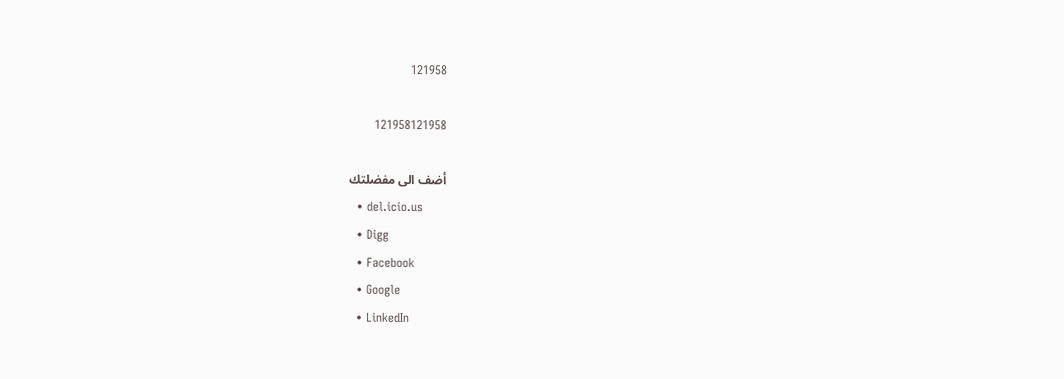121958

121958121958

أضف الى مفضلتك
  • del.icio.us
  • Digg
  • Facebook
  • Google
  • LinkedIn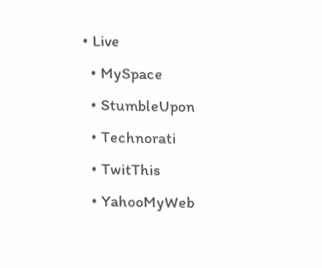• Live
  • MySpace
  • StumbleUpon
  • Technorati
  • TwitThis
  • YahooMyWeb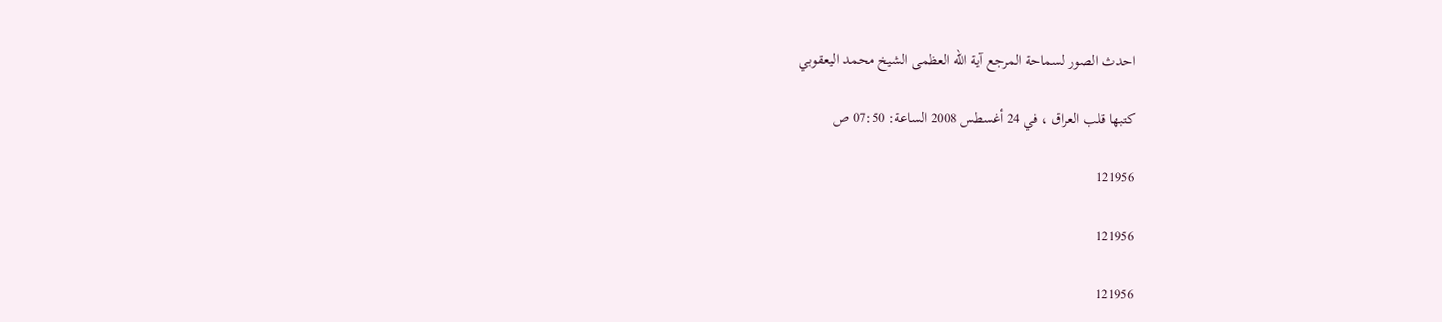احدث الصور لسماحة المرجع آية الله العظمى الشيخ محمد اليعقوبي

كتبها قلب العراق ، في 24 أغسطس 2008 الساعة: 07:50 ص

121956

121956

121956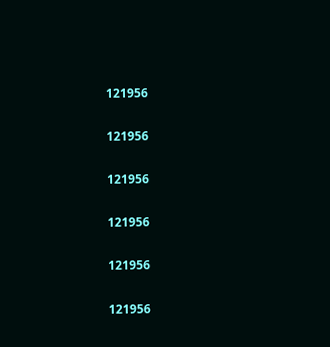121956

121956

121956

121956

121956

121956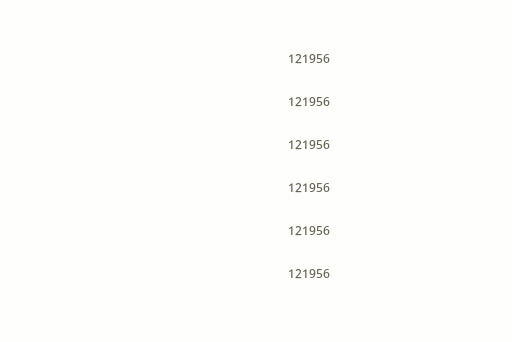121956

121956

121956

121956

121956

121956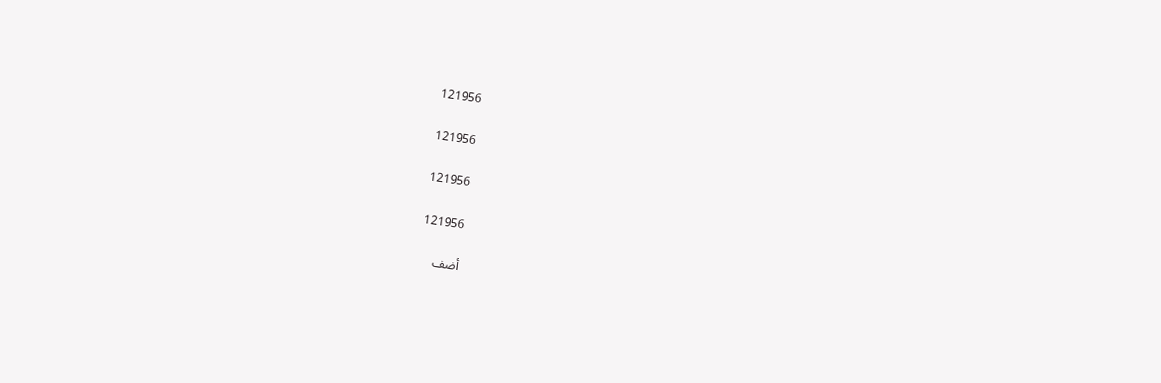121956

121956

121956

121956

أضف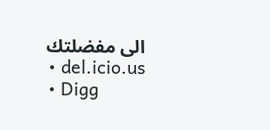الى مفضلتك
  • del.icio.us
  • Digg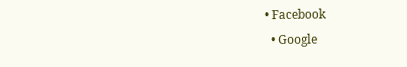• Facebook
  • Google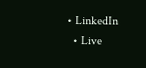• LinkedIn
  • Live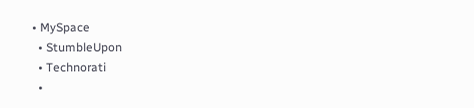• MySpace
  • StumbleUpon
  • Technorati
  •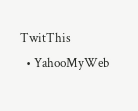TwitThis
  • YahooMyWeb